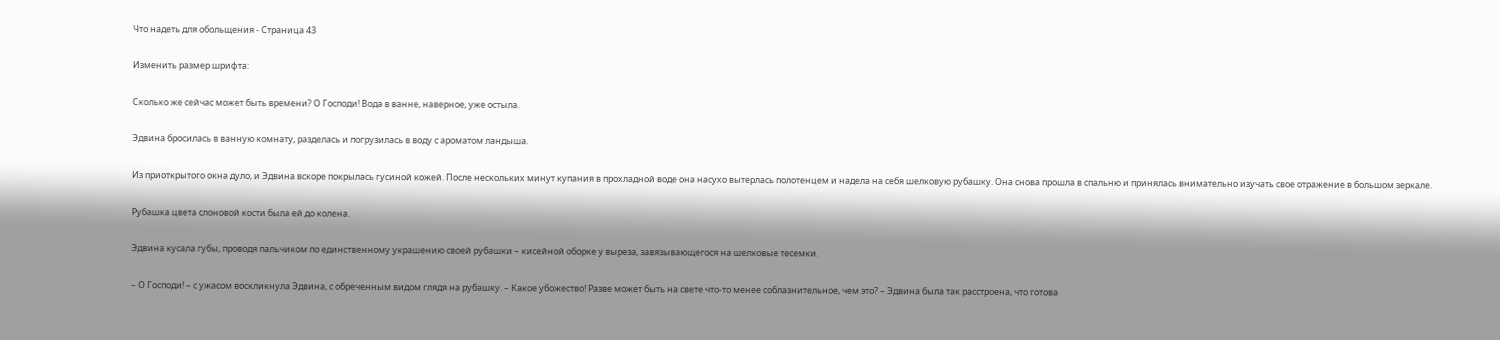Что надеть для обольщения - Страница 43

Изменить размер шрифта:

Сколько же сейчас может быть времени? О Господи! Вода в ванне, наверное, уже остыла.

Эдвина бросилась в ванную комнату, разделась и погрузилась в воду с ароматом ландыша.

Из приоткрытого окна дуло, и Эдвина вскоре покрылась гусиной кожей. После нескольких минут купания в прохладной воде она насухо вытерлась полотенцем и надела на себя шелковую рубашку. Она снова прошла в спальню и принялась внимательно изучать свое отражение в большом зеркале.

Рубашка цвета слоновой кости была ей до колена.

Эдвина кусала губы, проводя пальчиком по единственному украшению своей рубашки – кисейной оборке у выреза, завязывающегося на шелковые тесемки.

– О Господи! – с ужасом воскликнула Эдвина, с обреченным видом глядя на рубашку. – Какое убожество! Разве может быть на свете что-то менее соблазнительное, чем это? – Эдвина была так расстроена, что готова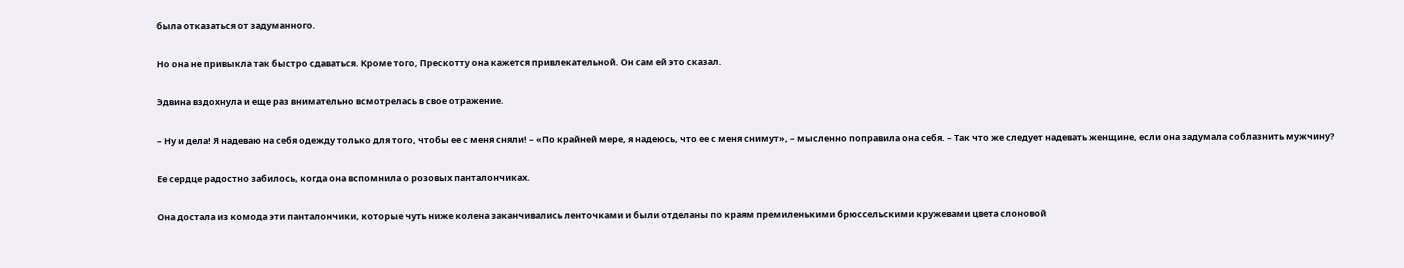была отказаться от задуманного.

Но она не привыкла так быстро сдаваться. Кроме того, Прескотту она кажется привлекательной. Он сам ей это сказал.

Эдвина вздохнула и еще раз внимательно всмотрелась в свое отражение.

– Ну и дела! Я надеваю на себя одежду только для того, чтобы ее с меня сняли! – «По крайней мере, я надеюсь, что ее с меня снимут», – мысленно поправила она себя. – Так что же следует надевать женщине, если она задумала соблазнить мужчину?

Ее сердце радостно забилось, когда она вспомнила о розовых панталончиках.

Она достала из комода эти панталончики, которые чуть ниже колена заканчивались ленточками и были отделаны по краям премиленькими брюссельскими кружевами цвета слоновой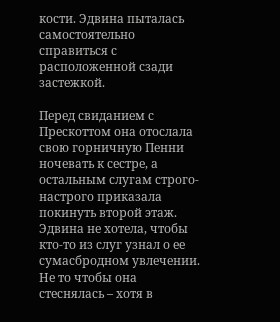кости. Эдвина пыталась самостоятельно справиться с расположенной сзади застежкой.

Перед свиданием с Прескоттом она отослала свою горничную Пенни ночевать к сестре, а остальным слугам строго-настрого приказала покинуть второй этаж. Эдвина не хотела, чтобы кто-то из слуг узнал о ее сумасбродном увлечении. Не то чтобы она стеснялась – хотя в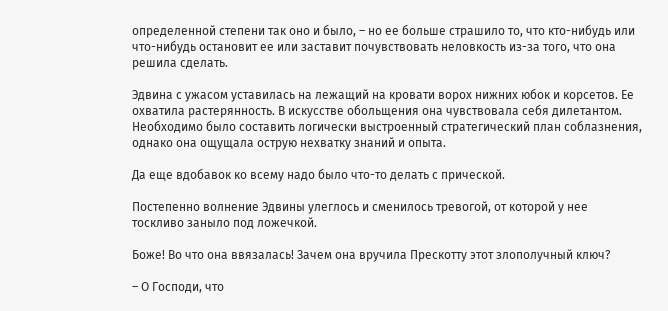определенной степени так оно и было, – но ее больше страшило то, что кто-нибудь или что-нибудь остановит ее или заставит почувствовать неловкость из-за того, что она решила сделать.

Эдвина с ужасом уставилась на лежащий на кровати ворох нижних юбок и корсетов. Ее охватила растерянность. В искусстве обольщения она чувствовала себя дилетантом. Необходимо было составить логически выстроенный стратегический план соблазнения, однако она ощущала острую нехватку знаний и опыта.

Да еще вдобавок ко всему надо было что-то делать с прической.

Постепенно волнение Эдвины улеглось и сменилось тревогой, от которой у нее тоскливо заныло под ложечкой.

Боже! Во что она ввязалась! Зачем она вручила Прескотту этот злополучный ключ?

– О Господи, что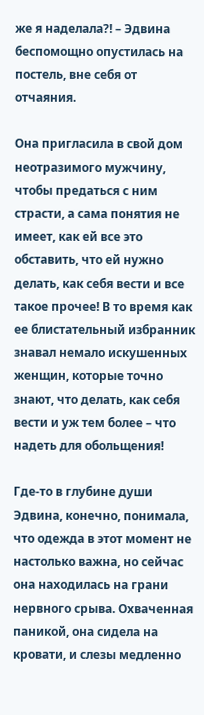же я наделала?! – Эдвина беспомощно опустилась на постель, вне себя от отчаяния.

Она пригласила в свой дом неотразимого мужчину, чтобы предаться с ним страсти, а сама понятия не имеет, как ей все это обставить, что ей нужно делать, как себя вести и все такое прочее! В то время как ее блистательный избранник знавал немало искушенных женщин, которые точно знают, что делать, как себя вести и уж тем более – что надеть для обольщения!

Где-то в глубине души Эдвина, конечно, понимала, что одежда в этот момент не настолько важна, но сейчас она находилась на грани нервного срыва. Охваченная паникой, она сидела на кровати, и слезы медленно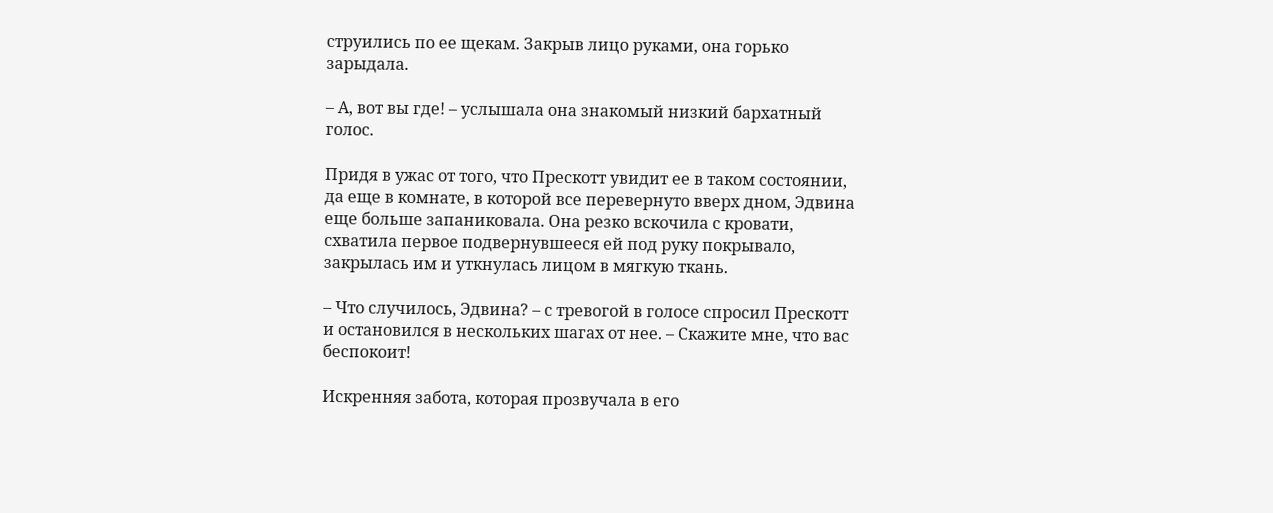струились по ее щекам. Закрыв лицо руками, она горько зарыдала.

– А, вот вы где! – услышала она знакомый низкий бархатный голос.

Придя в ужас от того, что Прескотт увидит ее в таком состоянии, да еще в комнате, в которой все перевернуто вверх дном, Эдвина еще больше запаниковала. Она резко вскочила с кровати, схватила первое подвернувшееся ей под руку покрывало, закрылась им и уткнулась лицом в мягкую ткань.

– Что случилось, Эдвина? – с тревогой в голосе спросил Прескотт и остановился в нескольких шагах от нее. – Скажите мне, что вас беспокоит!

Искренняя забота, которая прозвучала в его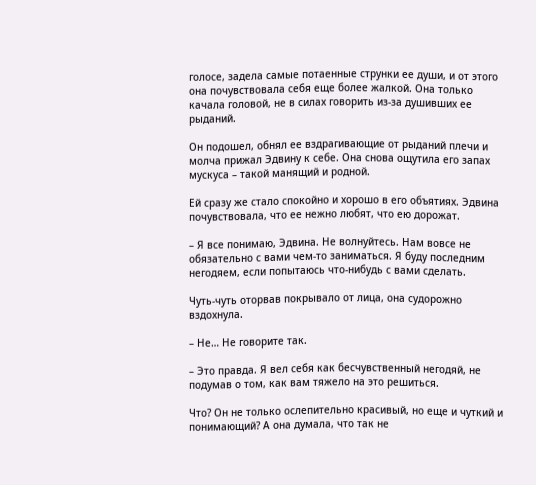голосе, задела самые потаенные струнки ее души, и от этого она почувствовала себя еще более жалкой. Она только качала головой, не в силах говорить из-за душивших ее рыданий.

Он подошел, обнял ее вздрагивающие от рыданий плечи и молча прижал Эдвину к себе. Она снова ощутила его запах мускуса – такой манящий и родной.

Ей сразу же стало спокойно и хорошо в его объятиях. Эдвина почувствовала, что ее нежно любят, что ею дорожат.

– Я все понимаю, Эдвина. Не волнуйтесь. Нам вовсе не обязательно с вами чем-то заниматься. Я буду последним негодяем, если попытаюсь что-нибудь с вами сделать.

Чуть-чуть оторвав покрывало от лица, она судорожно вздохнула.

– Не… Не говорите так.

– Это правда. Я вел себя как бесчувственный негодяй, не подумав о том, как вам тяжело на это решиться.

Что? Он не только ослепительно красивый, но еще и чуткий и понимающий? А она думала, что так не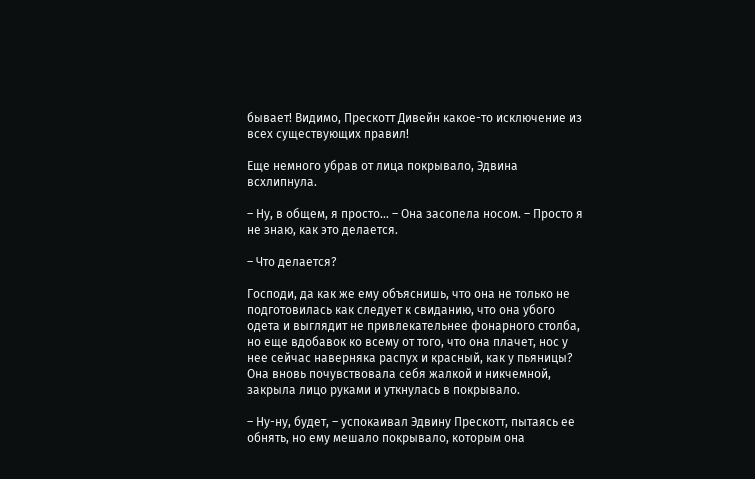бывает! Видимо, Прескотт Дивейн какое-то исключение из всех существующих правил!

Еще немного убрав от лица покрывало, Эдвина всхлипнула.

– Ну, в общем, я просто… – Она засопела носом. – Просто я не знаю, как это делается.

– Что делается?

Господи, да как же ему объяснишь, что она не только не подготовилась как следует к свиданию, что она убого одета и выглядит не привлекательнее фонарного столба, но еще вдобавок ко всему от того, что она плачет, нос у нее сейчас наверняка распух и красный, как у пьяницы? Она вновь почувствовала себя жалкой и никчемной, закрыла лицо руками и уткнулась в покрывало.

– Ну-ну, будет, – успокаивал Эдвину Прескотт, пытаясь ее обнять, но ему мешало покрывало, которым она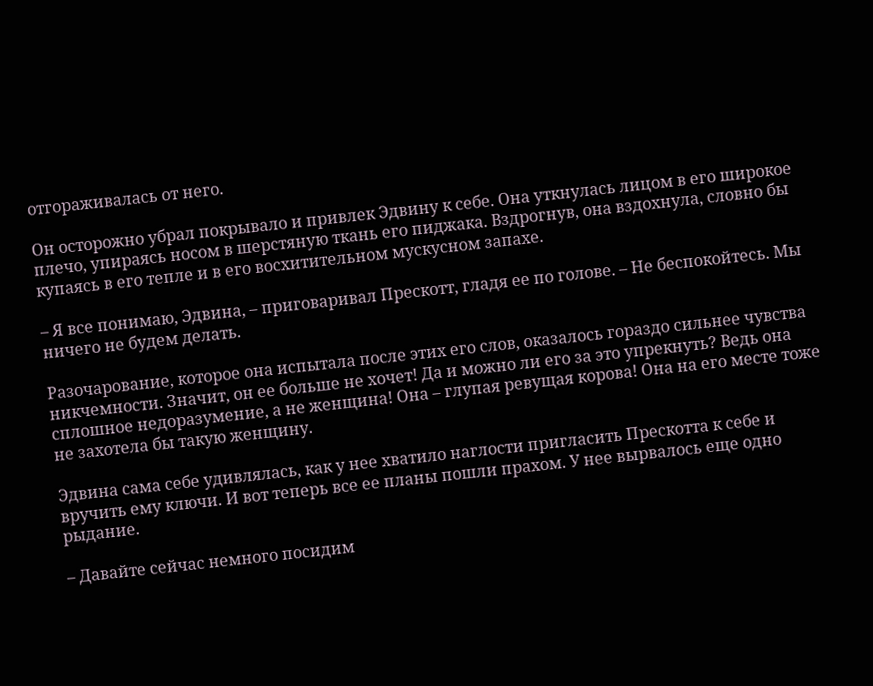отгораживалась от него.

Он осторожно убрал покрывало и привлек Эдвину к себе. Она уткнулась лицом в его широкое плечо, упираясь носом в шерстяную ткань его пиджака. Вздрогнув, она вздохнула, словно бы купаясь в его тепле и в его восхитительном мускусном запахе.

– Я все понимаю, Эдвина, – приговаривал Прескотт, гладя ее по голове. – Не беспокойтесь. Мы ничего не будем делать.

Разочарование, которое она испытала после этих его слов, оказалось гораздо сильнее чувства никчемности. Значит, он ее больше не хочет! Да и можно ли его за это упрекнуть? Ведь она сплошное недоразумение, а не женщина! Она – глупая ревущая корова! Она на его месте тоже не захотела бы такую женщину.

Эдвина сама себе удивлялась, как у нее хватило наглости пригласить Прескотта к себе и вручить ему ключи. И вот теперь все ее планы пошли прахом. У нее вырвалось еще одно рыдание.

– Давайте сейчас немного посидим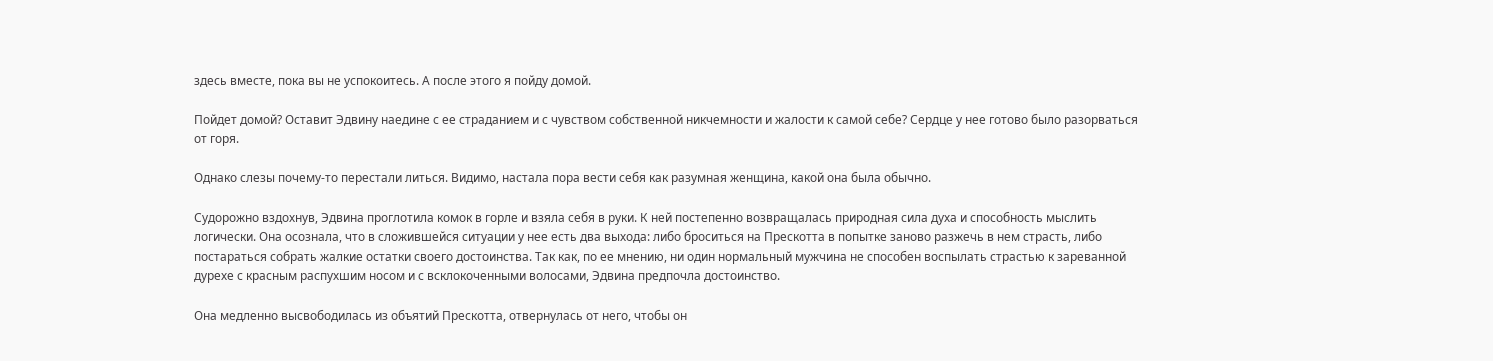здесь вместе, пока вы не успокоитесь. А после этого я пойду домой.

Пойдет домой? Оставит Эдвину наедине с ее страданием и с чувством собственной никчемности и жалости к самой себе? Сердце у нее готово было разорваться от горя.

Однако слезы почему-то перестали литься. Видимо, настала пора вести себя как разумная женщина, какой она была обычно.

Судорожно вздохнув, Эдвина проглотила комок в горле и взяла себя в руки. К ней постепенно возвращалась природная сила духа и способность мыслить логически. Она осознала, что в сложившейся ситуации у нее есть два выхода: либо броситься на Прескотта в попытке заново разжечь в нем страсть, либо постараться собрать жалкие остатки своего достоинства. Так как, по ее мнению, ни один нормальный мужчина не способен воспылать страстью к зареванной дурехе с красным распухшим носом и с всклокоченными волосами, Эдвина предпочла достоинство.

Она медленно высвободилась из объятий Прескотта, отвернулась от него, чтобы он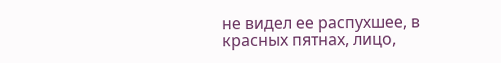не видел ее распухшее, в красных пятнах, лицо,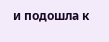и подошла к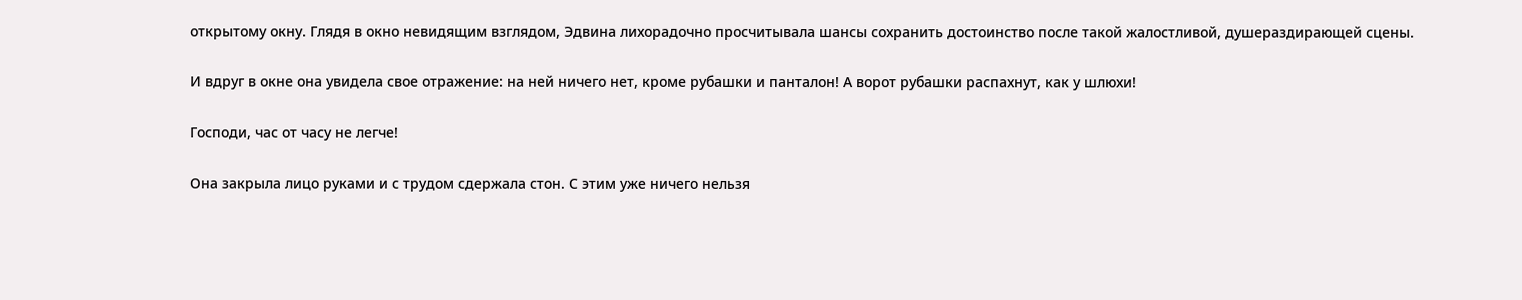открытому окну. Глядя в окно невидящим взглядом, Эдвина лихорадочно просчитывала шансы сохранить достоинство после такой жалостливой, душераздирающей сцены.

И вдруг в окне она увидела свое отражение: на ней ничего нет, кроме рубашки и панталон! А ворот рубашки распахнут, как у шлюхи!

Господи, час от часу не легче!

Она закрыла лицо руками и с трудом сдержала стон. С этим уже ничего нельзя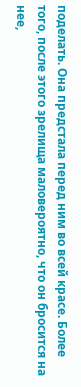поделать. Она предстала перед ним во всей красе. Более того, после этого зрелища маловероятно, что он бросится на нее,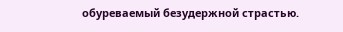обуреваемый безудержной страстью.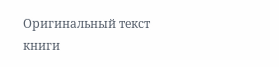Оригинальный текст книги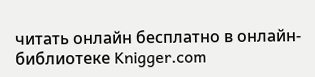читать онлайн бесплатно в онлайн-библиотеке Knigger.com